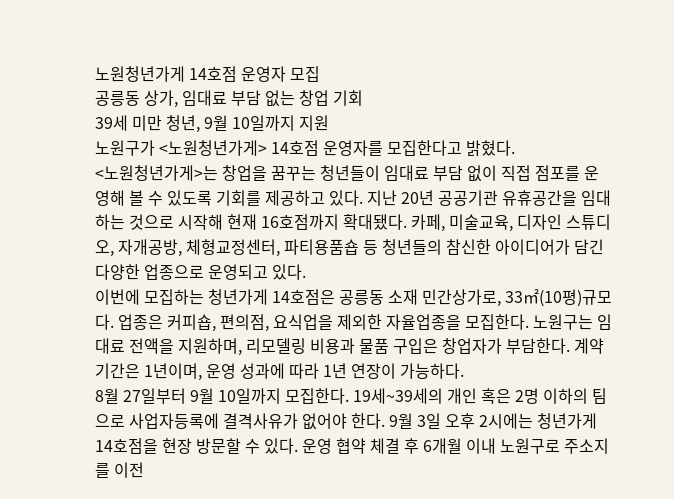노원청년가게 14호점 운영자 모집
공릉동 상가, 임대료 부담 없는 창업 기회
39세 미만 청년, 9월 10일까지 지원
노원구가 <노원청년가게> 14호점 운영자를 모집한다고 밝혔다.
<노원청년가게>는 창업을 꿈꾸는 청년들이 임대료 부담 없이 직접 점포를 운영해 볼 수 있도록 기회를 제공하고 있다. 지난 20년 공공기관 유휴공간을 임대하는 것으로 시작해 현재 16호점까지 확대됐다. 카페, 미술교육, 디자인 스튜디오, 자개공방, 체형교정센터, 파티용품숍 등 청년들의 참신한 아이디어가 담긴 다양한 업종으로 운영되고 있다.
이번에 모집하는 청년가게 14호점은 공릉동 소재 민간상가로, 33㎡(10평)규모다. 업종은 커피숍, 편의점, 요식업을 제외한 자율업종을 모집한다. 노원구는 임대료 전액을 지원하며, 리모델링 비용과 물품 구입은 창업자가 부담한다. 계약기간은 1년이며, 운영 성과에 따라 1년 연장이 가능하다.
8월 27일부터 9월 10일까지 모집한다. 19세~39세의 개인 혹은 2명 이하의 팀으로 사업자등록에 결격사유가 없어야 한다. 9월 3일 오후 2시에는 청년가게 14호점을 현장 방문할 수 있다. 운영 협약 체결 후 6개월 이내 노원구로 주소지를 이전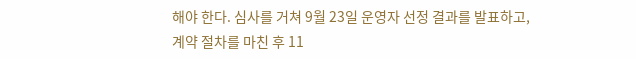해야 한다. 심사를 거쳐 9월 23일 운영자 선정 결과를 발표하고, 계약 절차를 마친 후 11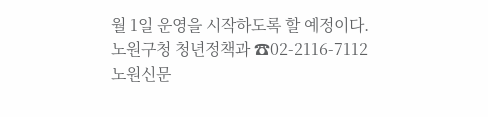월 1일 운영을 시작하도록 할 예정이다.
노원구청 청년정책과 ☎02-2116-7112
노원신문